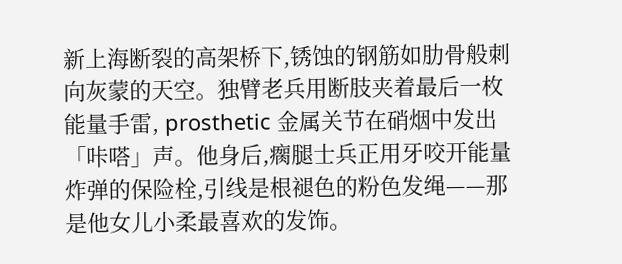新上海断裂的高架桥下,锈蚀的钢筋如肋骨般刺向灰蒙的天空。独臂老兵用断肢夹着最后一枚能量手雷, prosthetic 金属关节在硝烟中发出「咔嗒」声。他身后,瘸腿士兵正用牙咬开能量炸弹的保险栓,引线是根褪色的粉色发绳——那是他女儿小柔最喜欢的发饰。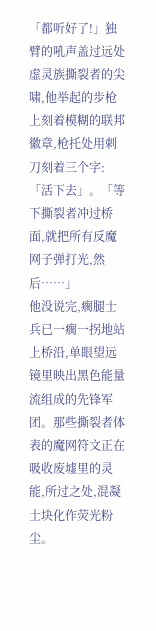「都听好了!」独臂的吼声盖过远处虚灵族撕裂者的尖啸,他举起的步枪上刻着模糊的联邦徽章,枪托处用刺刀刻着三个字:「活下去」。「等下撕裂者冲过桥面,就把所有反魔网子弹打光,然后……」
他没说完,瘸腿士兵已一瘸一拐地站上桥沿,单眼望远镜里映出黑色能量流组成的先锋军团。那些撕裂者体表的魔网符文正在吸收废墟里的灵能,所过之处,混凝土块化作荧光粉尘。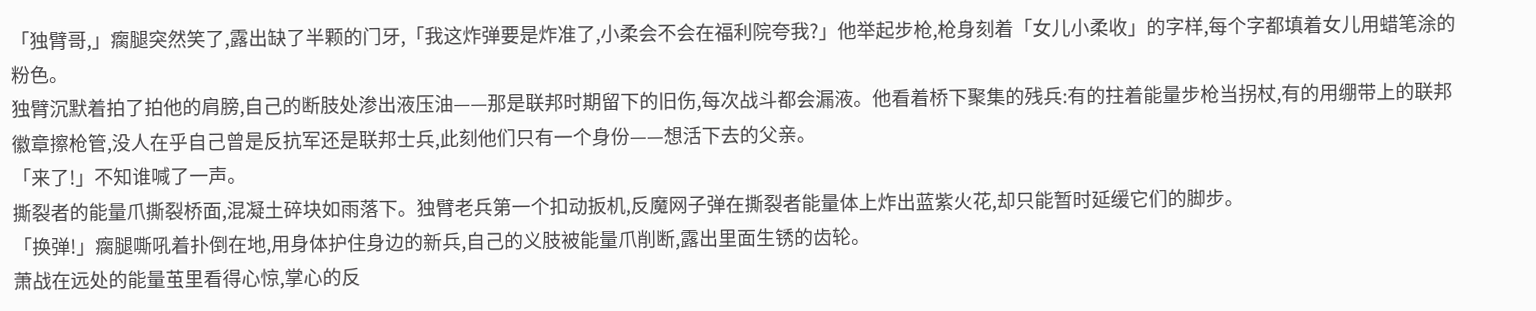「独臂哥,」瘸腿突然笑了,露出缺了半颗的门牙,「我这炸弹要是炸准了,小柔会不会在福利院夸我?」他举起步枪,枪身刻着「女儿小柔收」的字样,每个字都填着女儿用蜡笔涂的粉色。
独臂沉默着拍了拍他的肩膀,自己的断肢处渗出液压油——那是联邦时期留下的旧伤,每次战斗都会漏液。他看着桥下聚集的残兵:有的拄着能量步枪当拐杖,有的用绷带上的联邦徽章擦枪管,没人在乎自己曾是反抗军还是联邦士兵,此刻他们只有一个身份——想活下去的父亲。
「来了!」不知谁喊了一声。
撕裂者的能量爪撕裂桥面,混凝土碎块如雨落下。独臂老兵第一个扣动扳机,反魔网子弹在撕裂者能量体上炸出蓝紫火花,却只能暂时延缓它们的脚步。
「换弹!」瘸腿嘶吼着扑倒在地,用身体护住身边的新兵,自己的义肢被能量爪削断,露出里面生锈的齿轮。
萧战在远处的能量茧里看得心惊,掌心的反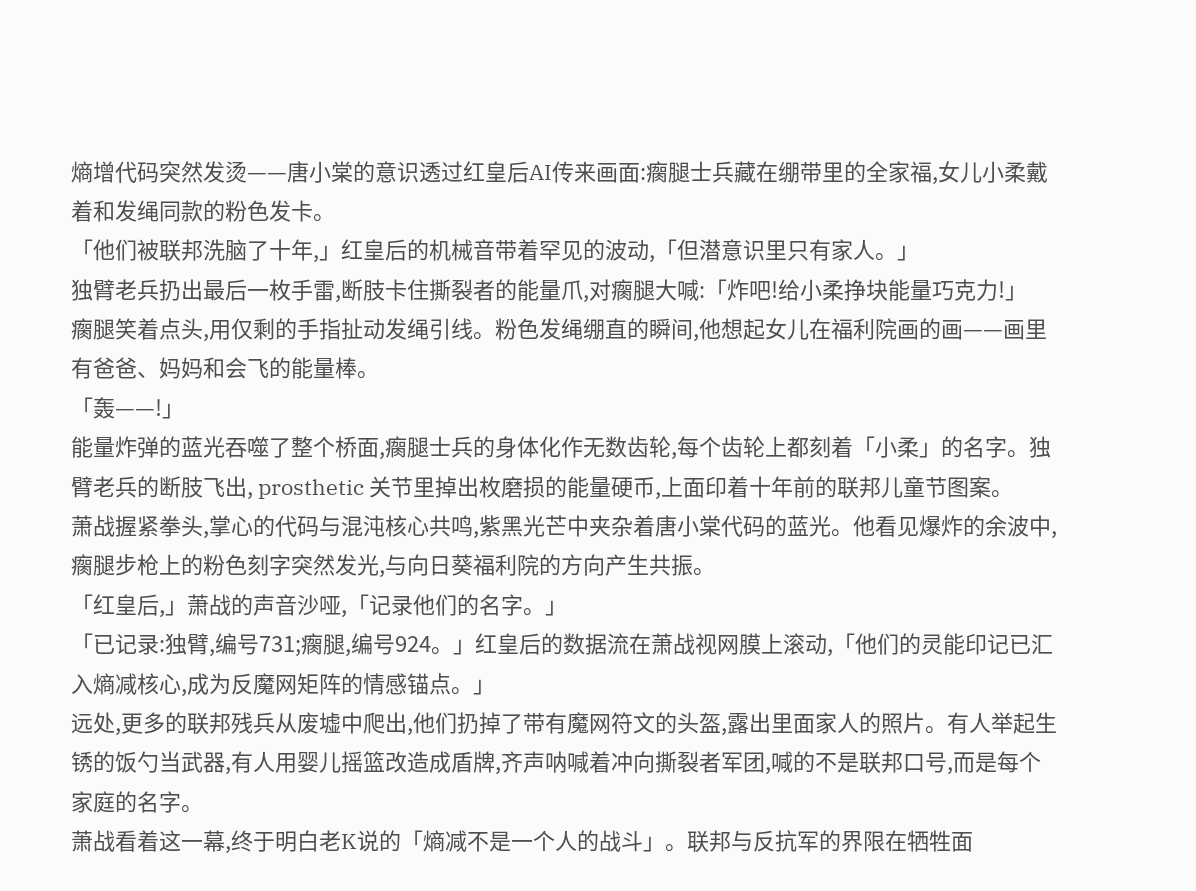熵增代码突然发烫——唐小棠的意识透过红皇后AI传来画面:瘸腿士兵藏在绷带里的全家福,女儿小柔戴着和发绳同款的粉色发卡。
「他们被联邦洗脑了十年,」红皇后的机械音带着罕见的波动,「但潜意识里只有家人。」
独臂老兵扔出最后一枚手雷,断肢卡住撕裂者的能量爪,对瘸腿大喊:「炸吧!给小柔挣块能量巧克力!」
瘸腿笑着点头,用仅剩的手指扯动发绳引线。粉色发绳绷直的瞬间,他想起女儿在福利院画的画——画里有爸爸、妈妈和会飞的能量棒。
「轰——!」
能量炸弹的蓝光吞噬了整个桥面,瘸腿士兵的身体化作无数齿轮,每个齿轮上都刻着「小柔」的名字。独臂老兵的断肢飞出, prosthetic 关节里掉出枚磨损的能量硬币,上面印着十年前的联邦儿童节图案。
萧战握紧拳头,掌心的代码与混沌核心共鸣,紫黑光芒中夹杂着唐小棠代码的蓝光。他看见爆炸的余波中,瘸腿步枪上的粉色刻字突然发光,与向日葵福利院的方向产生共振。
「红皇后,」萧战的声音沙哑,「记录他们的名字。」
「已记录:独臂,编号731;瘸腿,编号924。」红皇后的数据流在萧战视网膜上滚动,「他们的灵能印记已汇入熵减核心,成为反魔网矩阵的情感锚点。」
远处,更多的联邦残兵从废墟中爬出,他们扔掉了带有魔网符文的头盔,露出里面家人的照片。有人举起生锈的饭勺当武器,有人用婴儿摇篮改造成盾牌,齐声呐喊着冲向撕裂者军团,喊的不是联邦口号,而是每个家庭的名字。
萧战看着这一幕,终于明白老K说的「熵减不是一个人的战斗」。联邦与反抗军的界限在牺牲面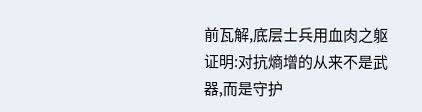前瓦解,底层士兵用血肉之躯证明:对抗熵增的从来不是武器,而是守护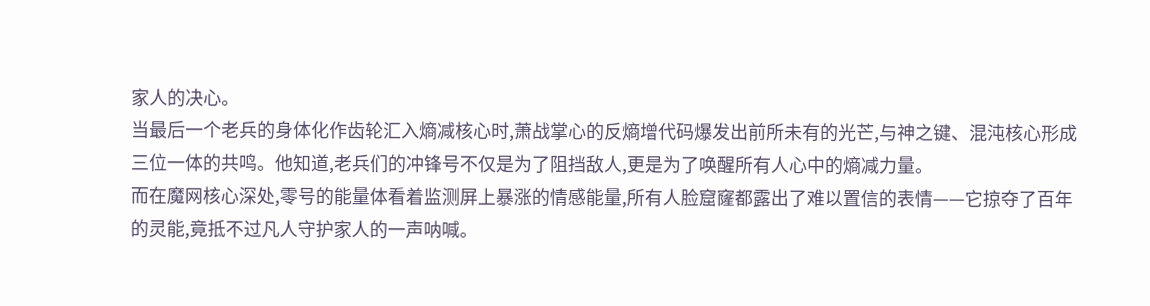家人的决心。
当最后一个老兵的身体化作齿轮汇入熵减核心时,萧战掌心的反熵增代码爆发出前所未有的光芒,与神之键、混沌核心形成三位一体的共鸣。他知道,老兵们的冲锋号不仅是为了阻挡敌人,更是为了唤醒所有人心中的熵减力量。
而在魔网核心深处,零号的能量体看着监测屏上暴涨的情感能量,所有人脸窟窿都露出了难以置信的表情——它掠夺了百年的灵能,竟抵不过凡人守护家人的一声呐喊。